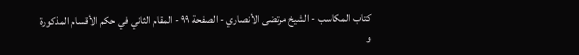كتاب المكاسب - الشيخ مرتضى الأنصاري - الصفحة ٩٩ - المقام الثاني في حكم الأقسام المذكورة
و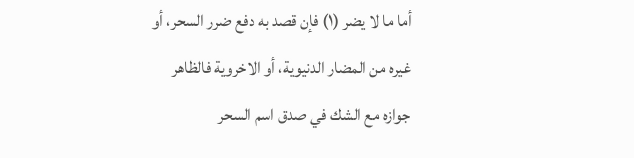أما ما لا يضر (١) فإن قصد به دفع ضرر السحر، أو غيره من المضار الدنيوية، أو الاخروية فالظاهر جوازه مع الشك في صدق اسم السحر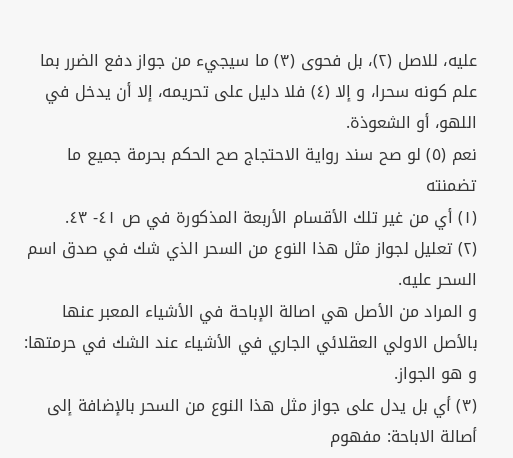عليه، للاصل (٢)، بل فحوى (٣) ما سيجيء من جواز دفع الضرر بما علم كونه سحرا، و إلا (٤) فلا دليل على تحريمه، إلا أن يدخل في اللهو، أو الشعوذة.
نعم (٥) لو صح سند رواية الاحتجاج صح الحكم بحرمة جميع ما تضمنته
(١) أي من غير تلك الأقسام الأربعة المذكورة في ص ٤١- ٤٣.
(٢) تعليل لجواز مثل هذا النوع من السحر الذي شك في صدق اسم السحر عليه.
و المراد من الأصل هي اصالة الإباحة في الأشياء المعبر عنها بالأصل الاولي العقلائي الجاري في الأشياء عند الشك في حرمتها: و هو الجواز.
(٣) أي بل يدل على جواز مثل هذا النوع من السحر بالإضافة إلى أصالة الاباحة: مفهوم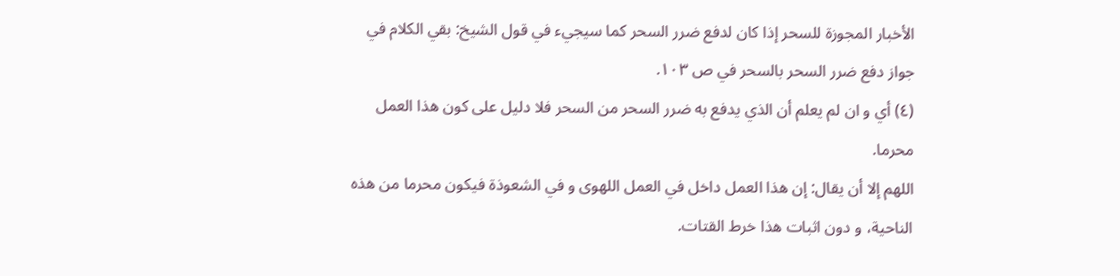الأخبار المجوزة للسحر إذا كان لدفع ضرر السحر كما سيجيء في قول الشيخ: بقي الكلام في جواز دفع ضرر السحر بالسحر في ص ١٠٣.
(٤) أي و ان لم يعلم أن الذي يدفع به ضرر السحر من السحر فلا دليل على كون هذا العمل محرما.
اللهم إلا أن يقال: إن هذا العمل داخل في العمل اللهوى و في الشعوذة فيكون محرما من هذه الناحية، و دون اثبات هذا خرط القتات.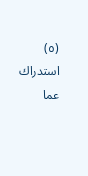(٥) استدراك عما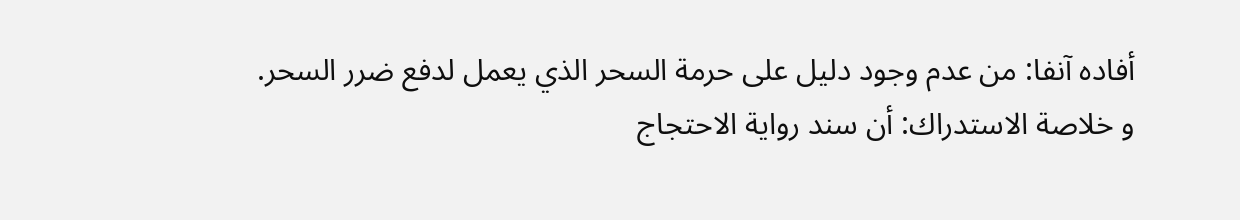أفاده آنفا: من عدم وجود دليل على حرمة السحر الذي يعمل لدفع ضرر السحر.
و خلاصة الاستدراك: أن سند رواية الاحتجاج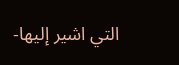التي اشير إليها-